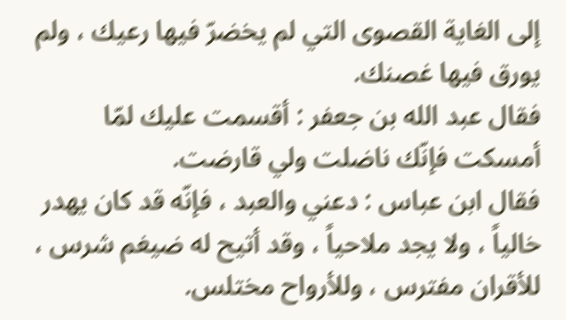إلى الغاية القصوى التي لم يخضرّ فيها رعيك ، ولم يورق فيها غصنك.
فقال عبد الله بن جعفر : أقسمت عليك لمّا أمسكت فإنّك ناضلت ولي قارضت.
فقال ابن عباس : دعني والعبد ، فإنّه قد كان يهدر خالياً ، ولا يجد ملاحياً ، وقد أتيح له ضيغم شرس ، للأقران مفترس ، وللأرواح مختلس.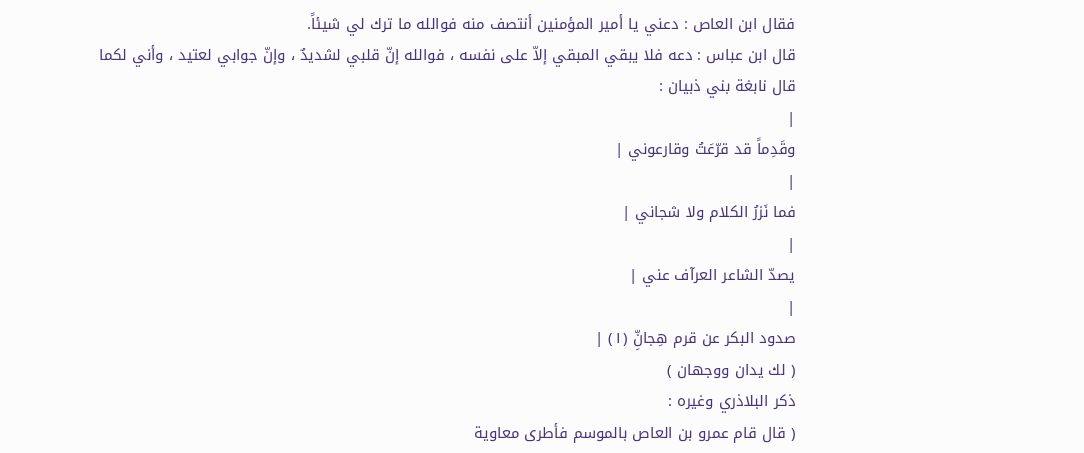فقال ابن العاص : دعني يا أمير المؤمنين أنتصف منه فوالله ما ترك لي شيئاً.
قال ابن عباس : دعه فلا يبقي المبقي إلاّ على نفسه ، فوالله إنّ قلبي لشديدٌ ، وإنّ جوابي لعتيد ، وأني لكما قال نابغة بني ذبيان :
|
وقَدِماً قد قرّعَتُ وقارعوني |
|
فما نَزرُ الكلام ولا شجاني |
|
يصدّ الشاعر العرآف عني |
|
صدود البكر عن قرم هِجانِّ (١) |
( لك يدان ووجهان )
ذكر البلاذري وغيره :
( قال قام عمرو بن العاص بالموسم فأطرى معاوية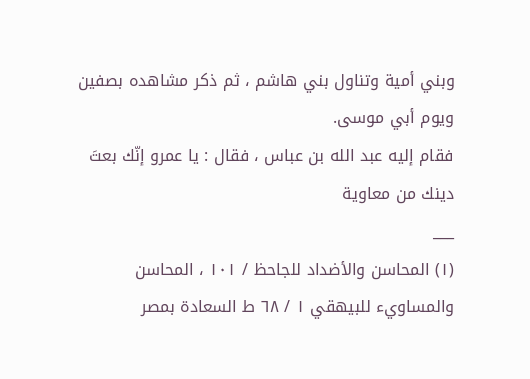وبني أمية وتناول بني هاشم ، ثم ذكر مشاهده بصفين ويوم أبي موسى.
فقام إليه عبد الله بن عباس ، فقال : يا عمرو إنّك بعتَ دينك من معاوية
___
(١) المحاسن والأضداد للجاحظ / ١٠١ ، المحاسن والمساويء للبيهقي ١ / ٦٨ ط السعادة بمصر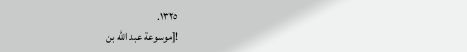١٣٢٥.
![موسوعة عبد الله بن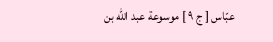عبّاس [ ج ٩ ] موسوعة عبد الله بن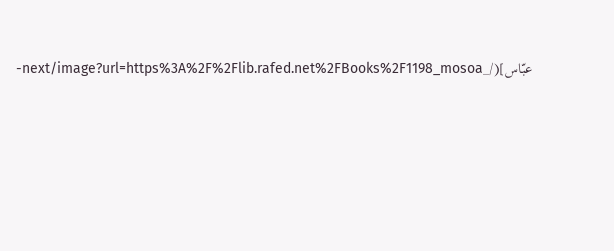عبّاس](/_next/image?url=https%3A%2F%2Flib.rafed.net%2FBooks%2F1198_mosoa-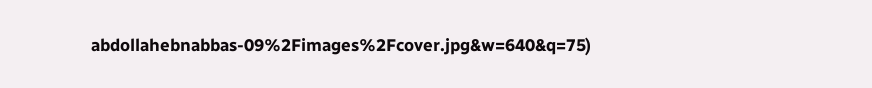abdollahebnabbas-09%2Fimages%2Fcover.jpg&w=640&q=75)